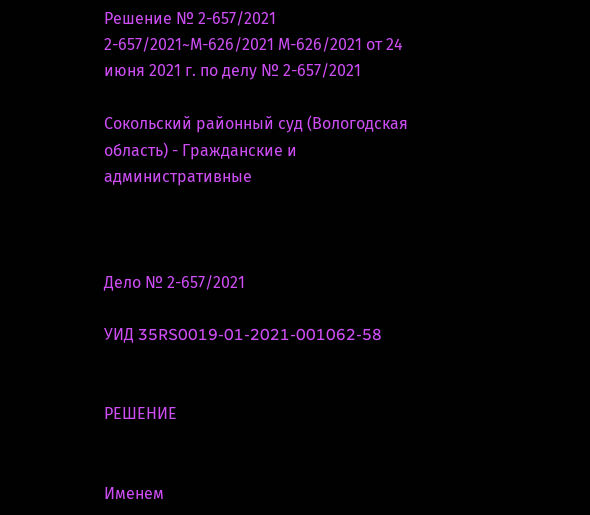Решение № 2-657/2021 2-657/2021~М-626/2021 М-626/2021 от 24 июня 2021 г. по делу № 2-657/2021

Сокольский районный суд (Вологодская область) - Гражданские и административные



Дело № 2-657/2021

УИД 35RS0019-01-2021-001062-58


РЕШЕНИЕ


Именем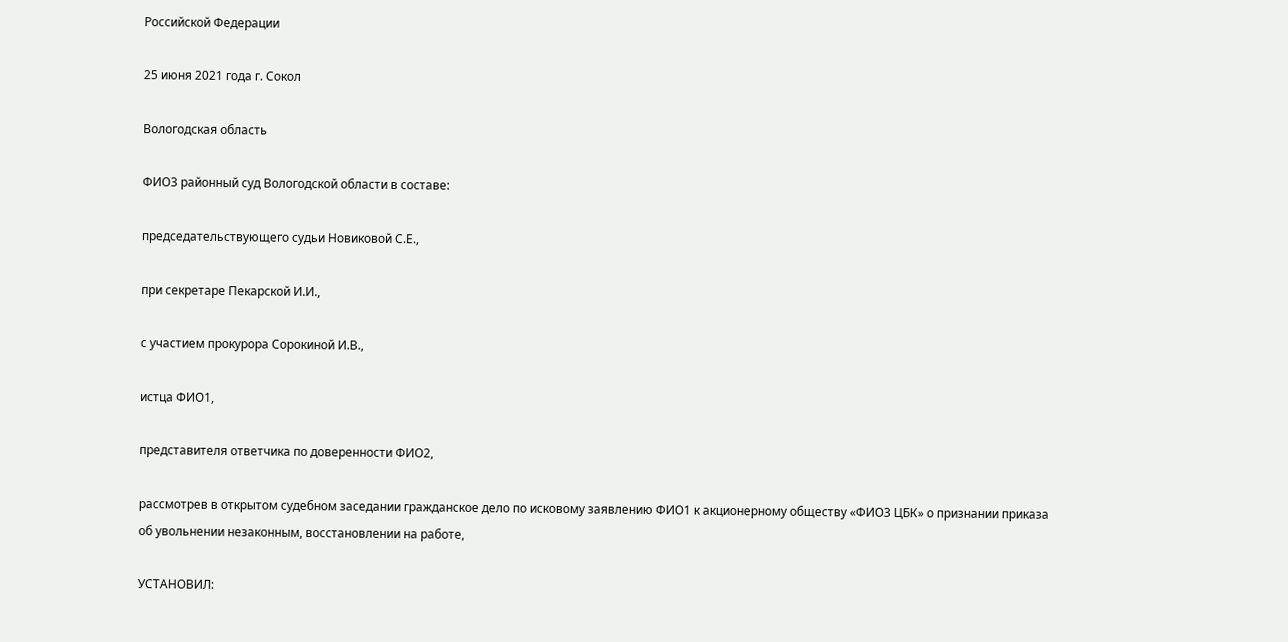Российской Федерации

25 июня 2021 года г. Сокол

Вологодская область

ФИО3 районный суд Вологодской области в составе:

председательствующего судьи Новиковой С.Е.,

при секретаре Пекарской И.И.,

с участием прокурора Сорокиной И.В.,

истца ФИО1,

представителя ответчика по доверенности ФИО2,

рассмотрев в открытом судебном заседании гражданское дело по исковому заявлению ФИО1 к акционерному обществу «ФИО3 ЦБК» о признании приказа об увольнении незаконным, восстановлении на работе,

УСТАНОВИЛ: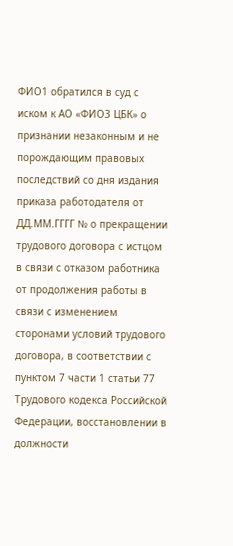ФИО1 обратился в суд с иском к АО «ФИО3 ЦБК» о признании незаконным и не порождающим правовых последствий со дня издания приказа работодателя от ДД.ММ.ГГГГ № о прекращении трудового договора с истцом в связи с отказом работника от продолжения работы в связи с изменением сторонами условий трудового договора, в соответствии с пунктом 7 части 1 статьи 77 Трудового кодекса Российской Федерации, восстановлении в должности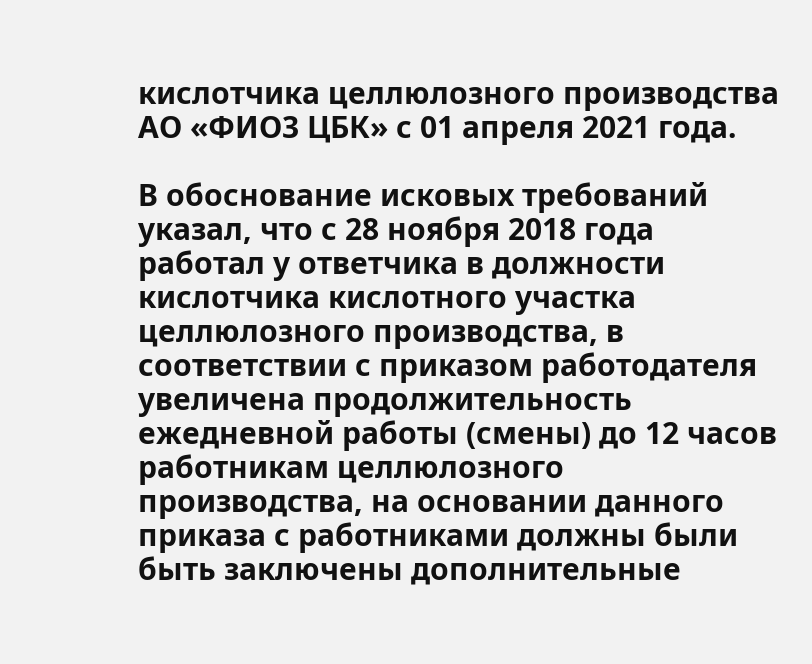кислотчика целлюлозного производства АО «ФИО3 ЦБК» с 01 апреля 2021 года.

В обоснование исковых требований указал, что с 28 ноября 2018 года работал у ответчика в должности кислотчика кислотного участка целлюлозного производства, в соответствии с приказом работодателя увеличена продолжительность ежедневной работы (смены) до 12 часов работникам целлюлозного производства, на основании данного приказа с работниками должны были быть заключены дополнительные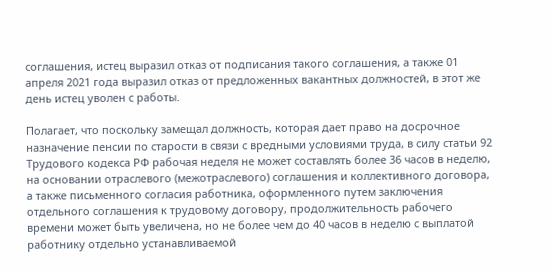соглашения, истец выразил отказ от подписания такого соглашения, а также 01 апреля 2021 года выразил отказ от предложенных вакантных должностей, в этот же день истец уволен с работы.

Полагает, что поскольку замещал должность, которая дает право на досрочное назначение пенсии по старости в связи с вредными условиями труда, в силу статьи 92 Трудового кодекса РФ рабочая неделя не может составлять более 36 часов в неделю, на основании отраслевого (межотраслевого) соглашения и коллективного договора, а также письменного согласия работника, оформленного путем заключения отдельного соглашения к трудовому договору, продолжительность рабочего времени может быть увеличена, но не более чем до 40 часов в неделю с выплатой работнику отдельно устанавливаемой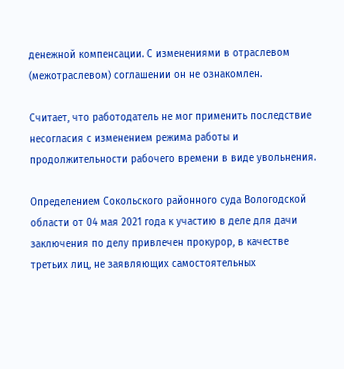денежной компенсации. С изменениями в отраслевом (межотраслевом) соглашении он не ознакомлен.

Считает, что работодатель не мог применить последствие несогласия с изменением режима работы и продолжительности рабочего времени в виде увольнения.

Определением Сокольского районного суда Вологодской области от 04 мая 2021 года к участию в деле для дачи заключения по делу привлечен прокурор, в качестве третьих лиц, не заявляющих самостоятельных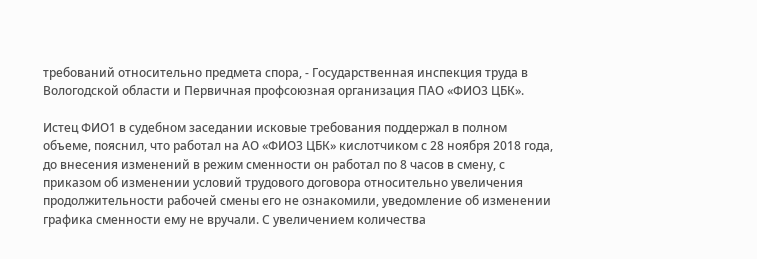требований относительно предмета спора, - Государственная инспекция труда в Вологодской области и Первичная профсоюзная организация ПАО «ФИО3 ЦБК».

Истец ФИО1 в судебном заседании исковые требования поддержал в полном объеме, пояснил, что работал на АО «ФИО3 ЦБК» кислотчиком с 28 ноября 2018 года, до внесения изменений в режим сменности он работал по 8 часов в смену, с приказом об изменении условий трудового договора относительно увеличения продолжительности рабочей смены его не ознакомили, уведомление об изменении графика сменности ему не вручали. С увеличением количества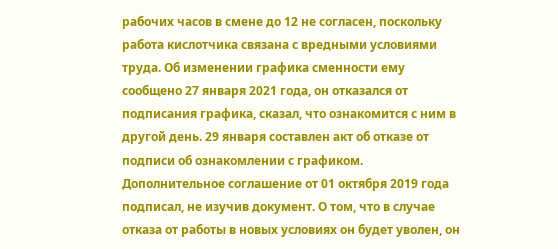рабочих часов в смене до 12 не согласен, поскольку работа кислотчика связана с вредными условиями труда. Об изменении графика сменности ему сообщено 27 января 2021 года, он отказался от подписания графика, сказал, что ознакомится с ним в другой день. 29 января составлен акт об отказе от подписи об ознакомлении с графиком. Дополнительное соглашение от 01 октября 2019 года подписал, не изучив документ. О том, что в случае отказа от работы в новых условиях он будет уволен, он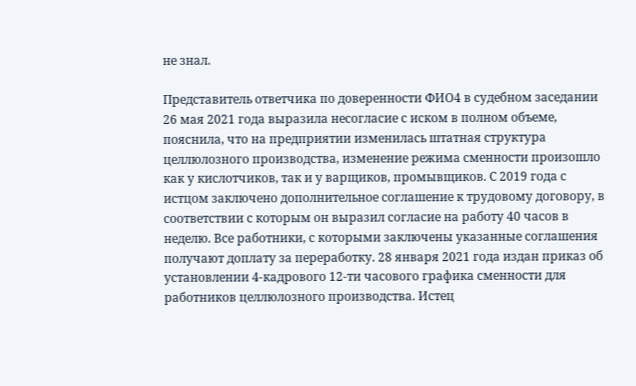не знал.

Представитель ответчика по доверенности ФИО4 в судебном заседании 26 мая 2021 года выразила несогласие с иском в полном объеме, пояснила, что на предприятии изменилась штатная структура целлюлозного производства, изменение режима сменности произошло как у кислотчиков, так и у варщиков, промывщиков. С 2019 года с истцом заключено дополнительное соглашение к трудовому договору, в соответствии с которым он выразил согласие на работу 40 часов в неделю. Все работники, с которыми заключены указанные соглашения получают доплату за переработку. 28 января 2021 года издан приказ об установлении 4-кадрового 12-ти часового графика сменности для работников целлюлозного производства. Истец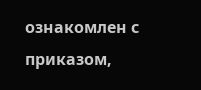ознакомлен с приказом,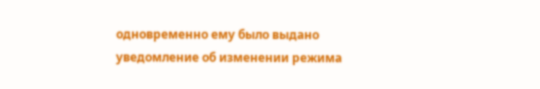одновременно ему было выдано уведомление об изменении режима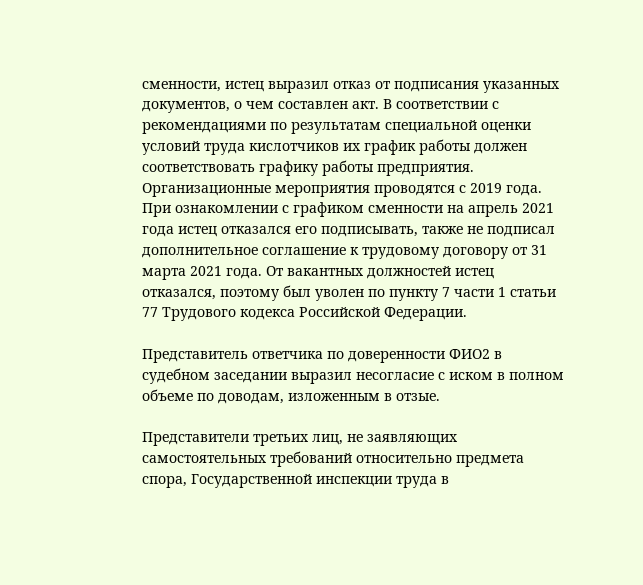сменности, истец выразил отказ от подписания указанных документов, о чем составлен акт. В соответствии с рекомендациями по результатам специальной оценки условий труда кислотчиков их график работы должен соответствовать графику работы предприятия. Организационные мероприятия проводятся с 2019 года. При ознакомлении с графиком сменности на апрель 2021 года истец отказался его подписывать, также не подписал дополнительное соглашение к трудовому договору от 31 марта 2021 года. От вакантных должностей истец отказался, поэтому был уволен по пункту 7 части 1 статьи 77 Трудового кодекса Российской Федерации.

Представитель ответчика по доверенности ФИО2 в судебном заседании выразил несогласие с иском в полном объеме по доводам, изложенным в отзые.

Представители третьих лиц, не заявляющих самостоятельных требований относительно предмета спора, Государственной инспекции труда в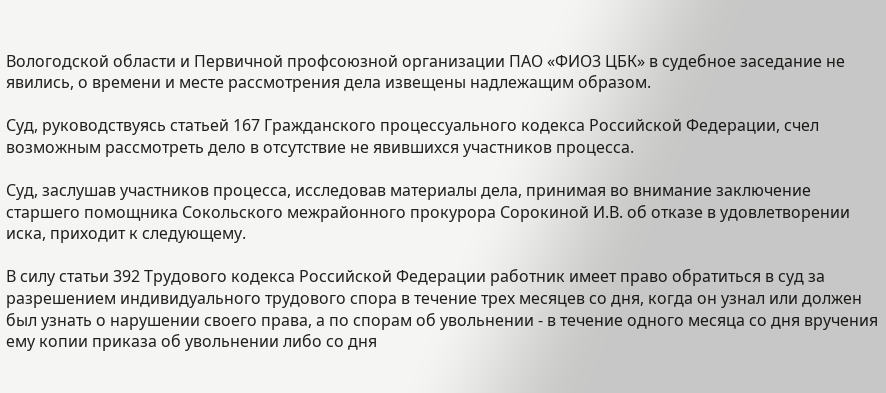Вологодской области и Первичной профсоюзной организации ПАО «ФИО3 ЦБК» в судебное заседание не явились, о времени и месте рассмотрения дела извещены надлежащим образом.

Суд, руководствуясь статьей 167 Гражданского процессуального кодекса Российской Федерации, счел возможным рассмотреть дело в отсутствие не явившихся участников процесса.

Суд, заслушав участников процесса, исследовав материалы дела, принимая во внимание заключение старшего помощника Сокольского межрайонного прокурора Сорокиной И.В. об отказе в удовлетворении иска, приходит к следующему.

В силу статьи 392 Трудового кодекса Российской Федерации работник имеет право обратиться в суд за разрешением индивидуального трудового спора в течение трех месяцев со дня, когда он узнал или должен был узнать о нарушении своего права, а по спорам об увольнении - в течение одного месяца со дня вручения ему копии приказа об увольнении либо со дня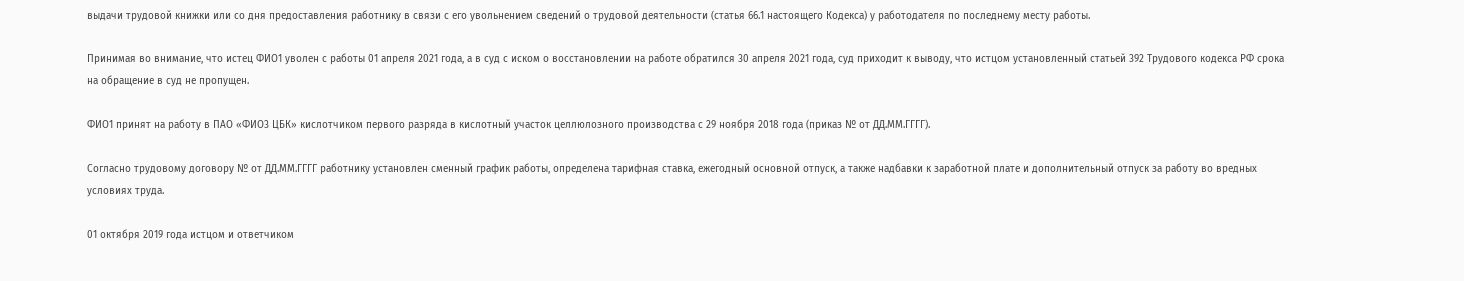выдачи трудовой книжки или со дня предоставления работнику в связи с его увольнением сведений о трудовой деятельности (статья 66.1 настоящего Кодекса) у работодателя по последнему месту работы.

Принимая во внимание, что истец ФИО1 уволен с работы 01 апреля 2021 года, а в суд с иском о восстановлении на работе обратился 30 апреля 2021 года, суд приходит к выводу, что истцом установленный статьей 392 Трудового кодекса РФ срока на обращение в суд не пропущен.

ФИО1 принят на работу в ПАО «ФИО3 ЦБК» кислотчиком первого разряда в кислотный участок целлюлозного производства с 29 ноября 2018 года (приказ № от ДД.ММ.ГГГГ).

Согласно трудовому договору № от ДД.ММ.ГГГГ работнику установлен сменный график работы, определена тарифная ставка, ежегодный основной отпуск, а также надбавки к заработной плате и дополнительный отпуск за работу во вредных условиях труда.

01 октября 2019 года истцом и ответчиком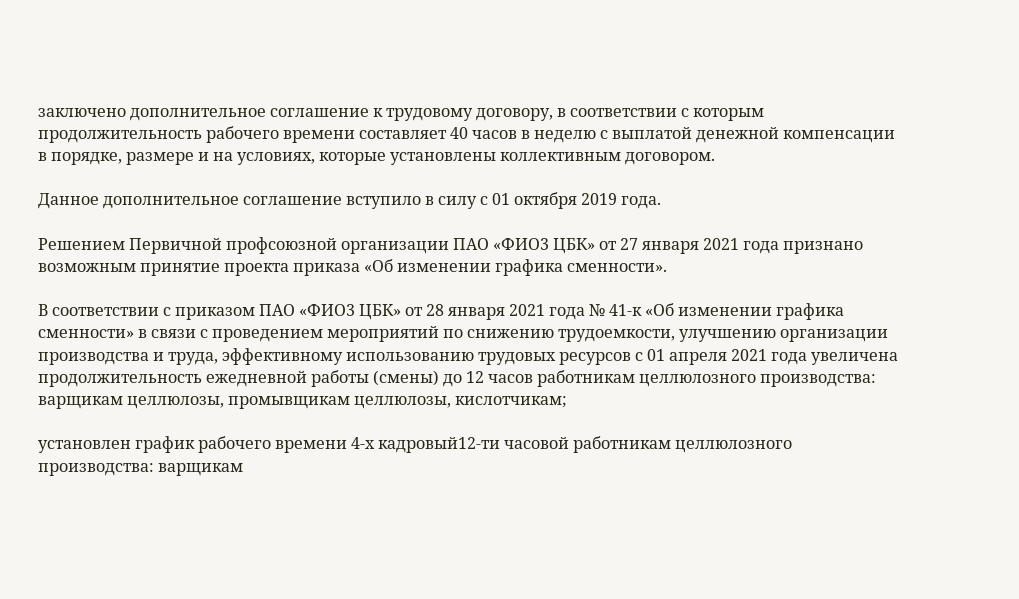заключено дополнительное соглашение к трудовому договору, в соответствии с которым продолжительность рабочего времени составляет 40 часов в неделю с выплатой денежной компенсации в порядке, размере и на условиях, которые установлены коллективным договором.

Данное дополнительное соглашение вступило в силу с 01 октября 2019 года.

Решением Первичной профсоюзной организации ПАО «ФИО3 ЦБК» от 27 января 2021 года признано возможным принятие проекта приказа «Об изменении графика сменности».

В соответствии с приказом ПАО «ФИО3 ЦБК» от 28 января 2021 года № 41-к «Об изменении графика сменности» в связи с проведением мероприятий по снижению трудоемкости, улучшению организации производства и труда, эффективному использованию трудовых ресурсов с 01 апреля 2021 года увеличена продолжительность ежедневной работы (смены) до 12 часов работникам целлюлозного производства: варщикам целлюлозы, промывщикам целлюлозы, кислотчикам;

установлен график рабочего времени 4-х кадровый12-ти часовой работникам целлюлозного производства: варщикам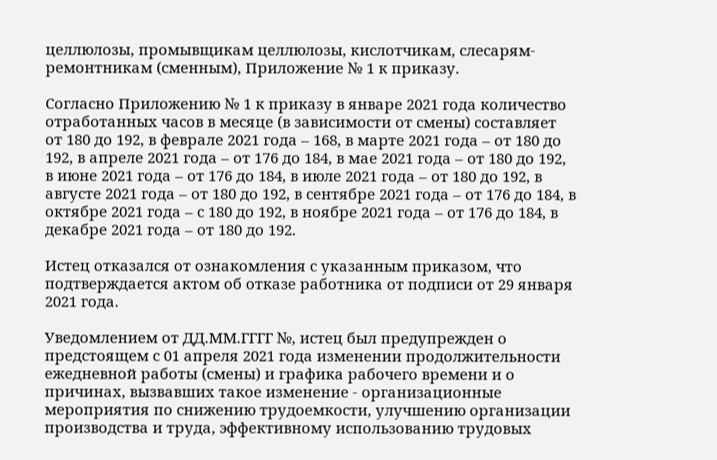целлюлозы, промывщикам целлюлозы, кислотчикам, слесарям-ремонтникам (сменным), Приложение № 1 к приказу.

Согласно Приложению № 1 к приказу в январе 2021 года количество отработанных часов в месяце (в зависимости от смены) составляет от 180 до 192, в феврале 2021 года – 168, в марте 2021 года – от 180 до 192, в апреле 2021 года – от 176 до 184, в мае 2021 года – от 180 до 192, в июне 2021 года – от 176 до 184, в июле 2021 года – от 180 до 192, в августе 2021 года – от 180 до 192, в сентябре 2021 года – от 176 до 184, в октябре 2021 года – с 180 до 192, в ноябре 2021 года – от 176 до 184, в декабре 2021 года – от 180 до 192.

Истец отказался от ознакомления с указанным приказом, что подтверждается актом об отказе работника от подписи от 29 января 2021 года.

Уведомлением от ДД.ММ.ГГГГ №, истец был предупрежден о предстоящем с 01 апреля 2021 года изменении продолжительности ежедневной работы (смены) и графика рабочего времени и о причинах, вызвавших такое изменение - организационные мероприятия по снижению трудоемкости, улучшению организации производства и труда, эффективному использованию трудовых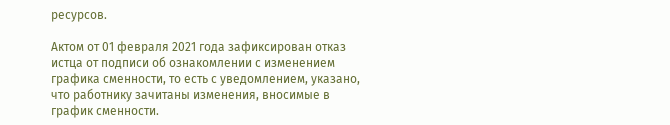ресурсов.

Актом от 01 февраля 2021 года зафиксирован отказ истца от подписи об ознакомлении с изменением графика сменности, то есть с уведомлением, указано, что работнику зачитаны изменения, вносимые в график сменности.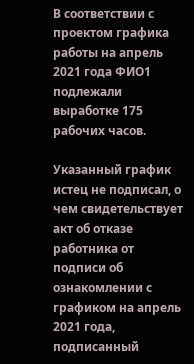В соответствии с проектом графика работы на апрель 2021 года ФИО1 подлежали выработке 175 рабочих часов.

Указанный график истец не подписал, о чем свидетельствует акт об отказе работника от подписи об ознакомлении с графиком на апрель 2021 года, подписанный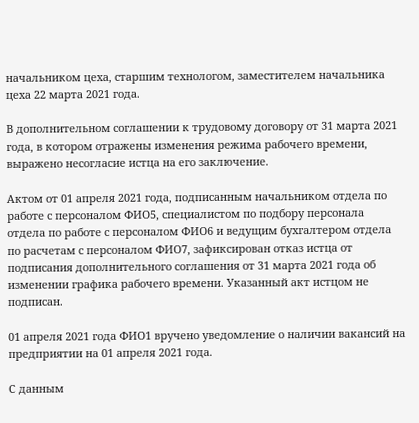начальником цеха, старшим технологом, заместителем начальника цеха 22 марта 2021 года.

В дополнительном соглашении к трудовому договору от 31 марта 2021 года, в котором отражены изменения режима рабочего времени, выражено несогласие истца на его заключение.

Актом от 01 апреля 2021 года, подписанным начальником отдела по работе с персоналом ФИО5, специалистом по подбору персонала отдела по работе с персоналом ФИО6 и ведущим бухгалтером отдела по расчетам с персоналом ФИО7, зафиксирован отказ истца от подписания дополнительного соглашения от 31 марта 2021 года об изменении графика рабочего времени. Указанный акт истцом не подписан.

01 апреля 2021 года ФИО1 вручено уведомление о наличии вакансий на предприятии на 01 апреля 2021 года.

С данным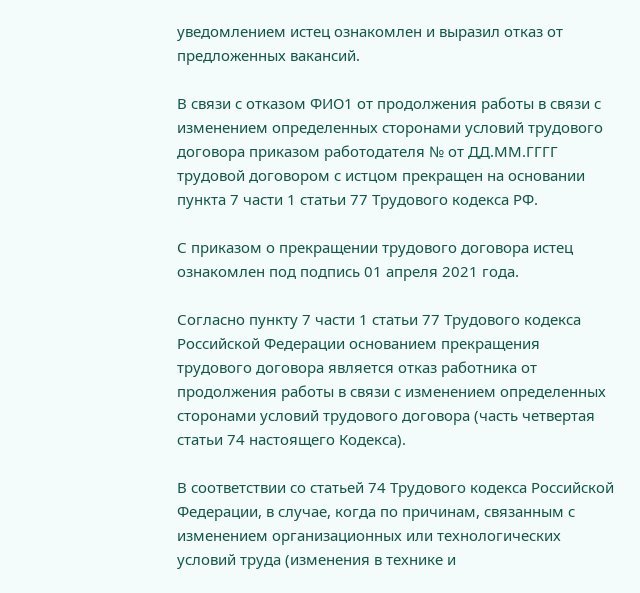уведомлением истец ознакомлен и выразил отказ от предложенных вакансий.

В связи с отказом ФИО1 от продолжения работы в связи с изменением определенных сторонами условий трудового договора приказом работодателя № от ДД.ММ.ГГГГ трудовой договором с истцом прекращен на основании пункта 7 части 1 статьи 77 Трудового кодекса РФ.

С приказом о прекращении трудового договора истец ознакомлен под подпись 01 апреля 2021 года.

Согласно пункту 7 части 1 статьи 77 Трудового кодекса Российской Федерации основанием прекращения трудового договора является отказ работника от продолжения работы в связи с изменением определенных сторонами условий трудового договора (часть четвертая статьи 74 настоящего Кодекса).

В соответствии со статьей 74 Трудового кодекса Российской Федерации, в случае, когда по причинам, связанным с изменением организационных или технологических условий труда (изменения в технике и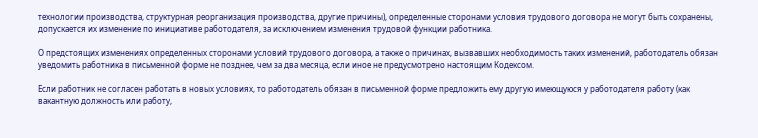технологии производства, структурная реорганизация производства, другие причины), определенные сторонами условия трудового договора не могут быть сохранены, допускается их изменение по инициативе работодателя, за исключением изменения трудовой функции работника.

О предстоящих изменениях определенных сторонами условий трудового договора, а также о причинах, вызвавших необходимость таких изменений, работодатель обязан уведомить работника в письменной форме не позднее, чем за два месяца, если иное не предусмотрено настоящим Кодексом.

Если работник не согласен работать в новых условиях, то работодатель обязан в письменной форме предложить ему другую имеющуюся у работодателя работу (как вакантную должность или работу,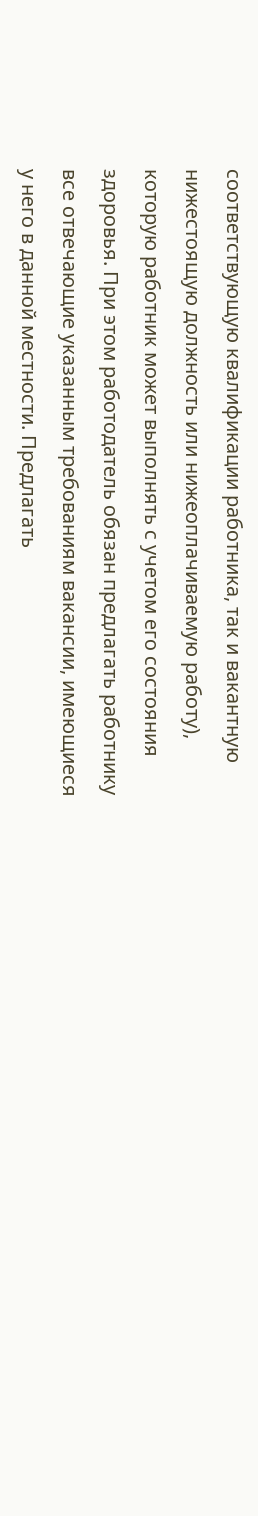соответствующую квалификации работника, так и вакантную нижестоящую должность или нижеоплачиваемую работу), которую работник может выполнять с учетом его состояния здоровья. При этом работодатель обязан предлагать работнику все отвечающие указанным требованиям вакансии, имеющиеся у него в данной местности. Предлагать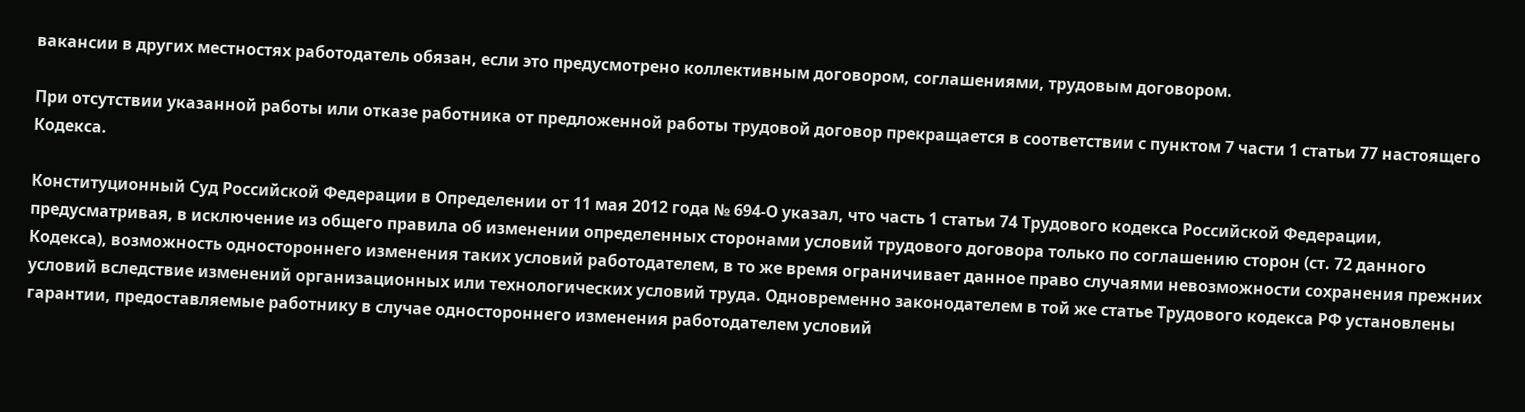вакансии в других местностях работодатель обязан, если это предусмотрено коллективным договором, соглашениями, трудовым договором.

При отсутствии указанной работы или отказе работника от предложенной работы трудовой договор прекращается в соответствии с пунктом 7 части 1 статьи 77 настоящего Кодекса.

Конституционный Суд Российской Федерации в Определении от 11 мая 2012 года № 694-О указал, что часть 1 статьи 74 Трудового кодекса Российской Федерации, предусматривая, в исключение из общего правила об изменении определенных сторонами условий трудового договора только по соглашению сторон (ст. 72 данного Кодекса), возможность одностороннего изменения таких условий работодателем, в то же время ограничивает данное право случаями невозможности сохранения прежних условий вследствие изменений организационных или технологических условий труда. Одновременно законодателем в той же статье Трудового кодекса РФ установлены гарантии, предоставляемые работнику в случае одностороннего изменения работодателем условий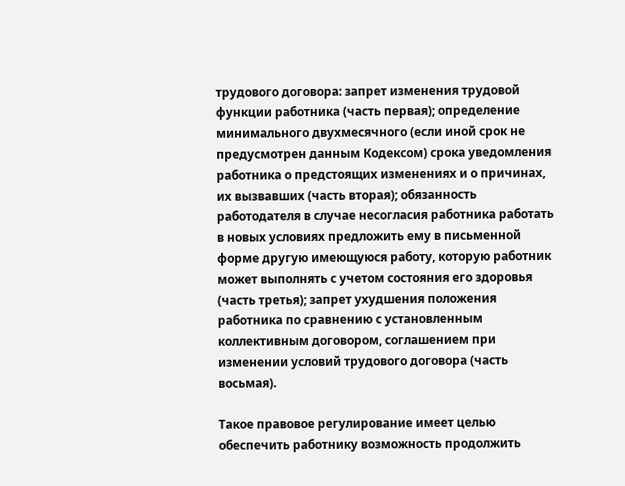трудового договора: запрет изменения трудовой функции работника (часть первая); определение минимального двухмесячного (если иной срок не предусмотрен данным Кодексом) срока уведомления работника о предстоящих изменениях и о причинах, их вызвавших (часть вторая); обязанность работодателя в случае несогласия работника работать в новых условиях предложить ему в письменной форме другую имеющуюся работу, которую работник может выполнять с учетом состояния его здоровья (часть третья); запрет ухудшения положения работника по сравнению с установленным коллективным договором, соглашением при изменении условий трудового договора (часть восьмая).

Такое правовое регулирование имеет целью обеспечить работнику возможность продолжить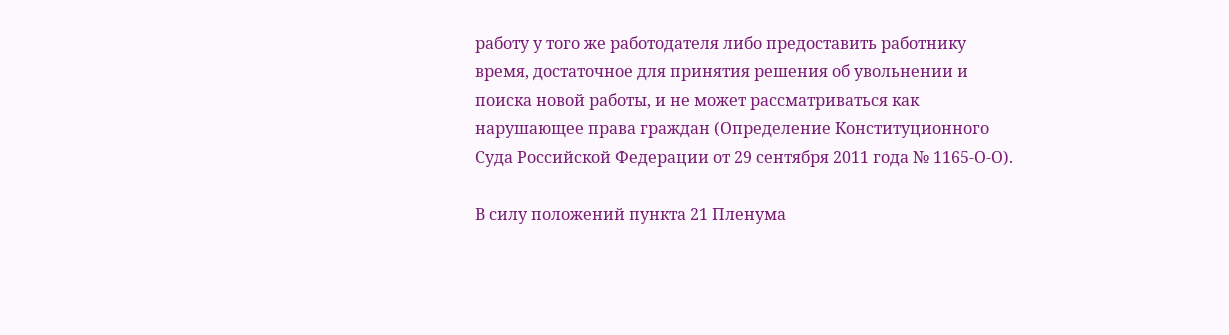работу у того же работодателя либо предоставить работнику время, достаточное для принятия решения об увольнении и поиска новой работы, и не может рассматриваться как нарушающее права граждан (Определение Конституционного Суда Российской Федерации от 29 сентября 2011 года № 1165-О-О).

В силу положений пункта 21 Пленума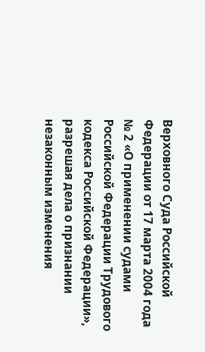Верховного Суда Российской Федерации от 17 марта 2004 года № 2 «О применении судами Российской Федерации Трудового кодекса Российской Федерации», разрешая дела о признании незаконным изменения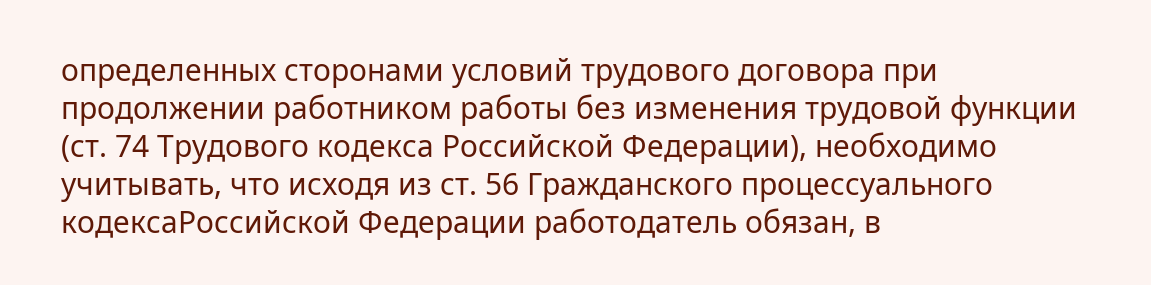определенных сторонами условий трудового договора при продолжении работником работы без изменения трудовой функции (ст. 74 Трудового кодекса Российской Федерации), необходимо учитывать, что исходя из ст. 56 Гражданского процессуального кодексаРоссийской Федерации работодатель обязан, в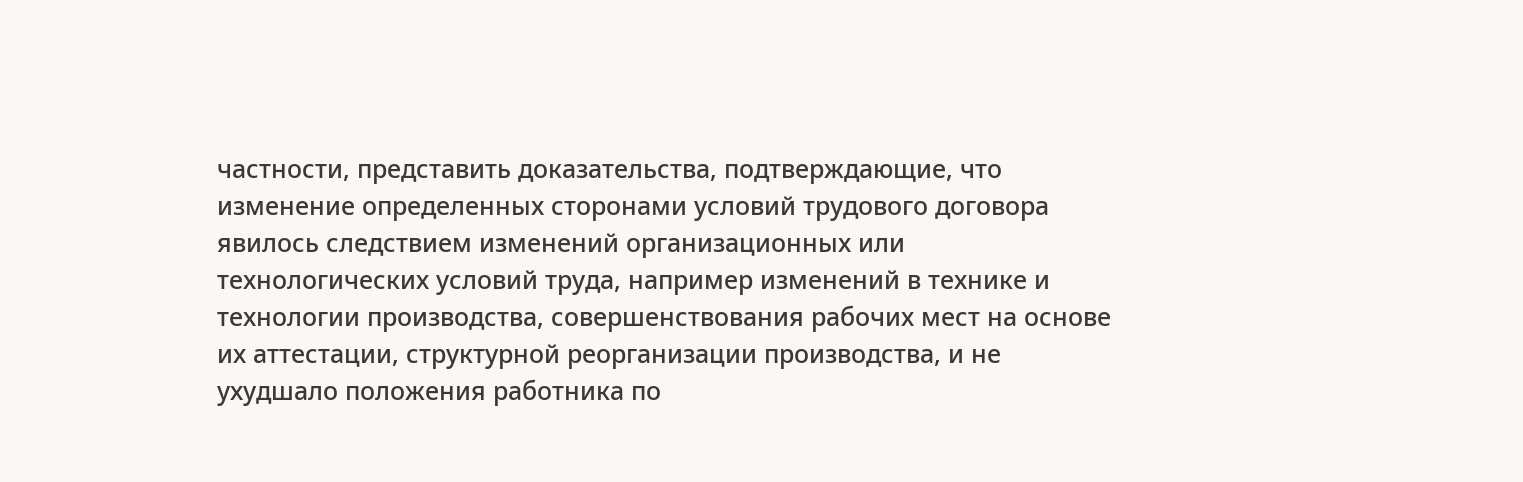частности, представить доказательства, подтверждающие, что изменение определенных сторонами условий трудового договора явилось следствием изменений организационных или технологических условий труда, например изменений в технике и технологии производства, совершенствования рабочих мест на основе их аттестации, структурной реорганизации производства, и не ухудшало положения работника по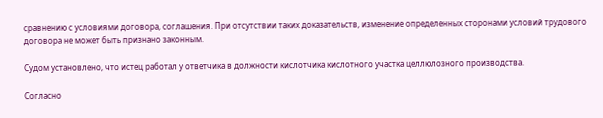сравнению с условиями договора, соглашения. При отсутствии таких доказательств, изменение определенных сторонами условий трудового договора не может быть признано законным.

Судом установлено, что истец работал у ответчика в должности кислотчика кислотного участка целлюлозного производства.

Согласно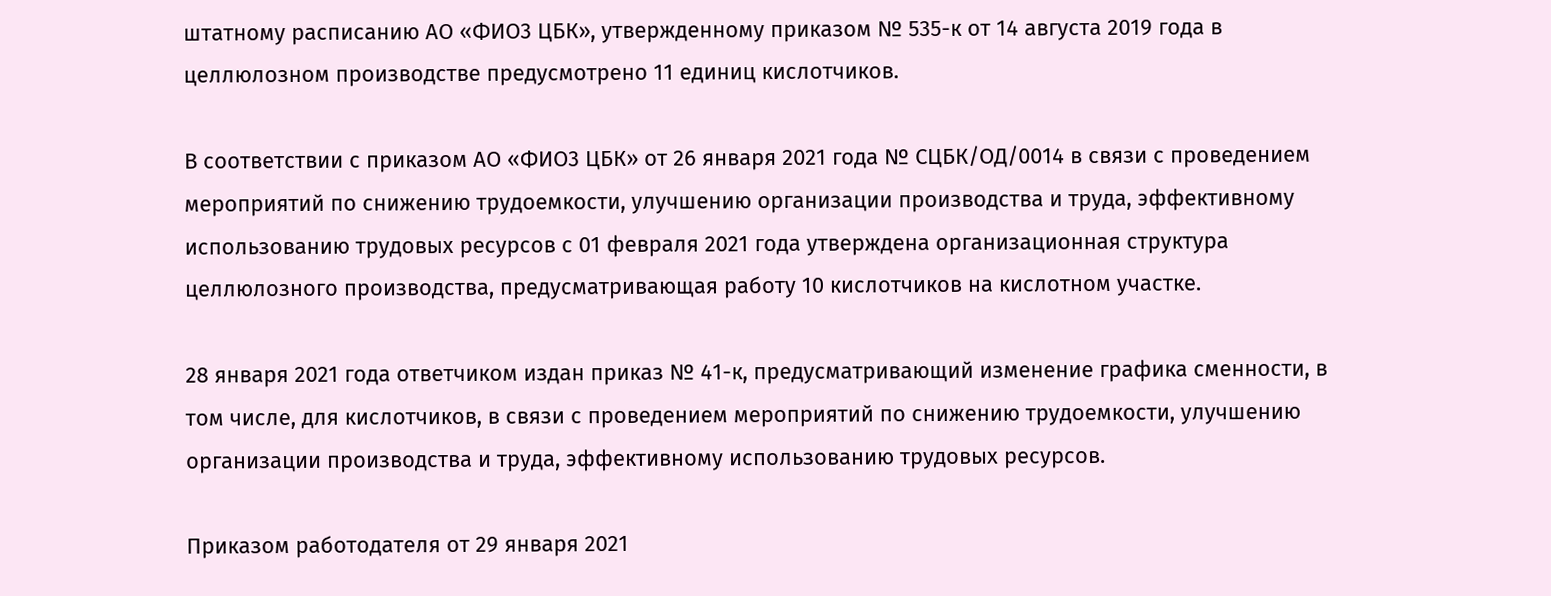штатному расписанию АО «ФИО3 ЦБК», утвержденному приказом № 535-к от 14 августа 2019 года в целлюлозном производстве предусмотрено 11 единиц кислотчиков.

В соответствии с приказом АО «ФИО3 ЦБК» от 26 января 2021 года № СЦБК/ОД/0014 в связи с проведением мероприятий по снижению трудоемкости, улучшению организации производства и труда, эффективному использованию трудовых ресурсов с 01 февраля 2021 года утверждена организационная структура целлюлозного производства, предусматривающая работу 10 кислотчиков на кислотном участке.

28 января 2021 года ответчиком издан приказ № 41-к, предусматривающий изменение графика сменности, в том числе, для кислотчиков, в связи с проведением мероприятий по снижению трудоемкости, улучшению организации производства и труда, эффективному использованию трудовых ресурсов.

Приказом работодателя от 29 января 2021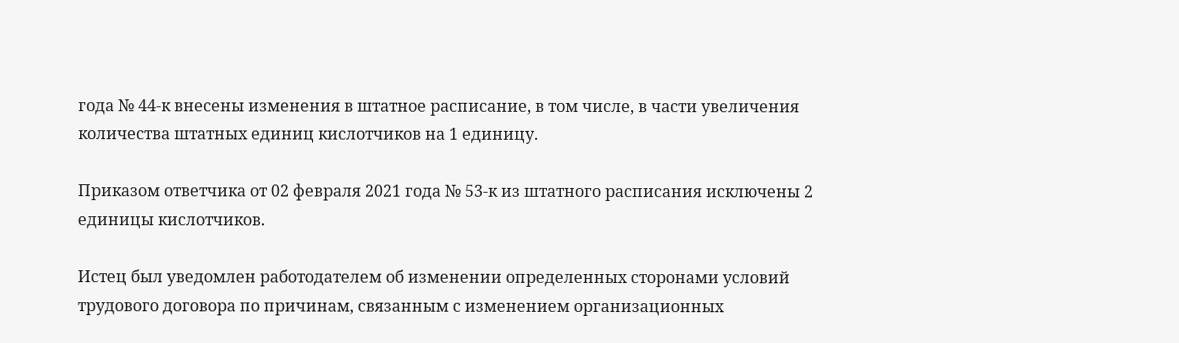года № 44-к внесены изменения в штатное расписание, в том числе, в части увеличения количества штатных единиц кислотчиков на 1 единицу.

Приказом ответчика от 02 февраля 2021 года № 53-к из штатного расписания исключены 2 единицы кислотчиков.

Истец был уведомлен работодателем об изменении определенных сторонами условий трудового договора по причинам, связанным с изменением организационных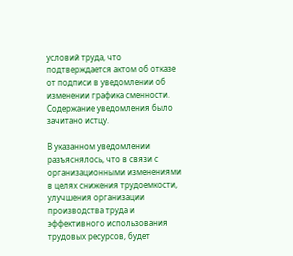условий труда, что подтверждается актом об отказе от подписи в уведомлении об изменении графика сменности. Содержание уведомления было зачитано истцу.

В указанном уведомлении разъяснялось, что в связи с организационными изменениями в целях снижения трудоемкости, улучшения организации производства труда и эффективного использования трудовых ресурсов, будет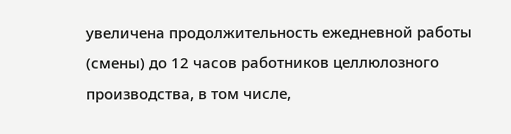увеличена продолжительность ежедневной работы (смены) до 12 часов работников целлюлозного производства, в том числе,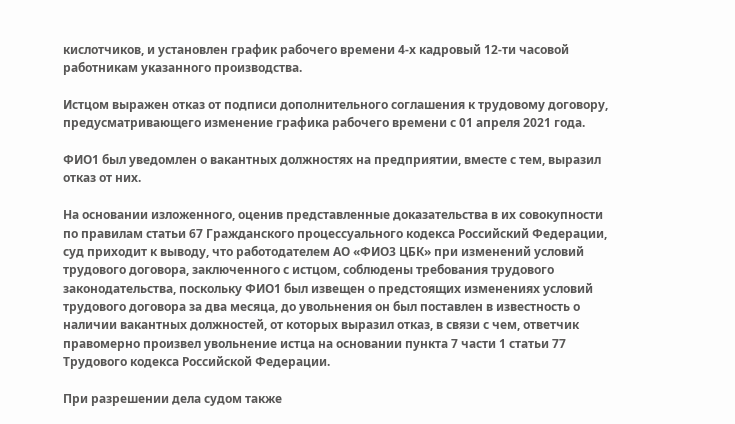кислотчиков, и установлен график рабочего времени 4-х кадровый 12-ти часовой работникам указанного производства.

Истцом выражен отказ от подписи дополнительного соглашения к трудовому договору, предусматривающего изменение графика рабочего времени с 01 апреля 2021 года.

ФИО1 был уведомлен о вакантных должностях на предприятии, вместе с тем, выразил отказ от них.

На основании изложенного, оценив представленные доказательства в их совокупности по правилам статьи 67 Гражданского процессуального кодекса Российский Федерации, суд приходит к выводу, что работодателем АО «ФИО3 ЦБК» при изменений условий трудового договора, заключенного с истцом, соблюдены требования трудового законодательства, поскольку ФИО1 был извещен о предстоящих изменениях условий трудового договора за два месяца, до увольнения он был поставлен в известность о наличии вакантных должностей, от которых выразил отказ, в связи с чем, ответчик правомерно произвел увольнение истца на основании пункта 7 части 1 статьи 77 Трудового кодекса Российской Федерации.

При разрешении дела судом также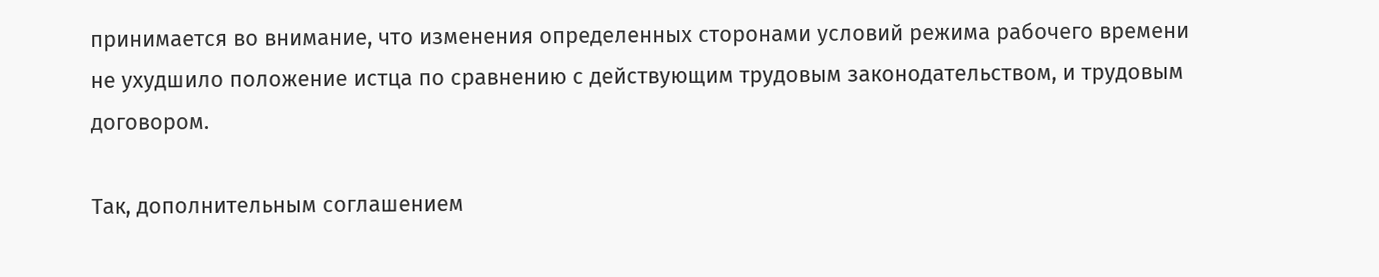принимается во внимание, что изменения определенных сторонами условий режима рабочего времени не ухудшило положение истца по сравнению с действующим трудовым законодательством, и трудовым договором.

Так, дополнительным соглашением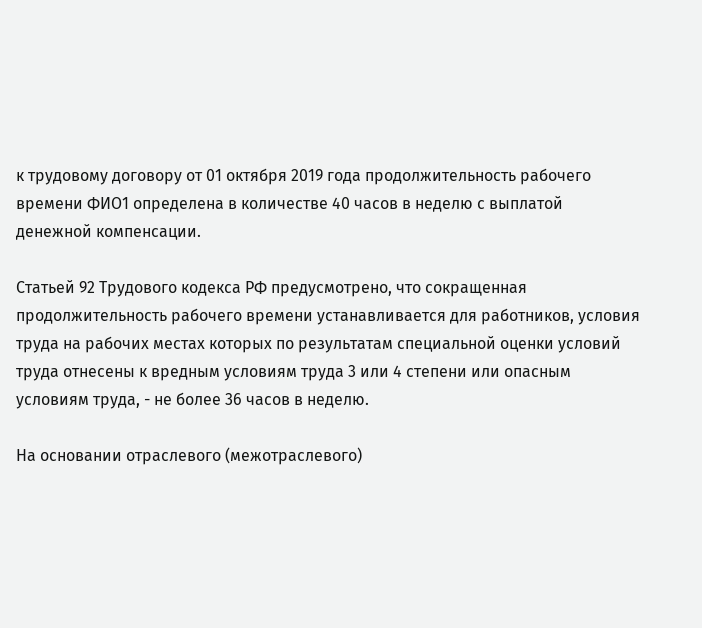к трудовому договору от 01 октября 2019 года продолжительность рабочего времени ФИО1 определена в количестве 40 часов в неделю с выплатой денежной компенсации.

Статьей 92 Трудового кодекса РФ предусмотрено, что сокращенная продолжительность рабочего времени устанавливается для работников, условия труда на рабочих местах которых по результатам специальной оценки условий труда отнесены к вредным условиям труда 3 или 4 степени или опасным условиям труда, - не более 36 часов в неделю.

На основании отраслевого (межотраслевого)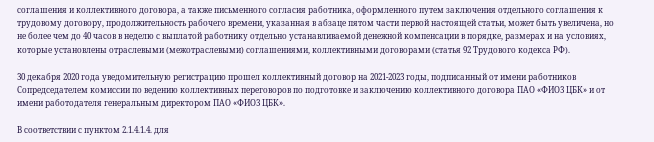соглашения и коллективного договора, а также письменного согласия работника, оформленного путем заключения отдельного соглашения к трудовому договору, продолжительность рабочего времени, указанная в абзаце пятом части первой настоящей статьи, может быть увеличена, но не более чем до 40 часов в неделю с выплатой работнику отдельно устанавливаемой денежной компенсации в порядке, размерах и на условиях, которые установлены отраслевыми (межотраслевыми) соглашениями, коллективными договорами (статья 92 Трудового кодекса РФ).

30 декабря 2020 года уведомительную регистрацию прошел коллективный договор на 2021-2023 годы, подписанный от имени работников Сопредседателем комиссии по ведению коллективных переговоров по подготовке и заключению коллективного договора ПАО «ФИО3 ЦБК» и от имени работодателя генеральным директором ПАО «ФИО3 ЦБК».

В соответствии с пунктом 2.1.4.1.4. для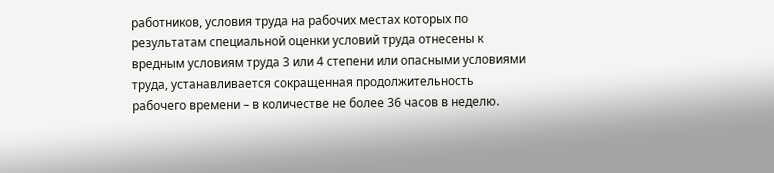работников, условия труда на рабочих местах которых по результатам специальной оценки условий труда отнесены к вредным условиям труда 3 или 4 степени или опасными условиями труда, устанавливается сокращенная продолжительность рабочего времени – в количестве не более 36 часов в неделю.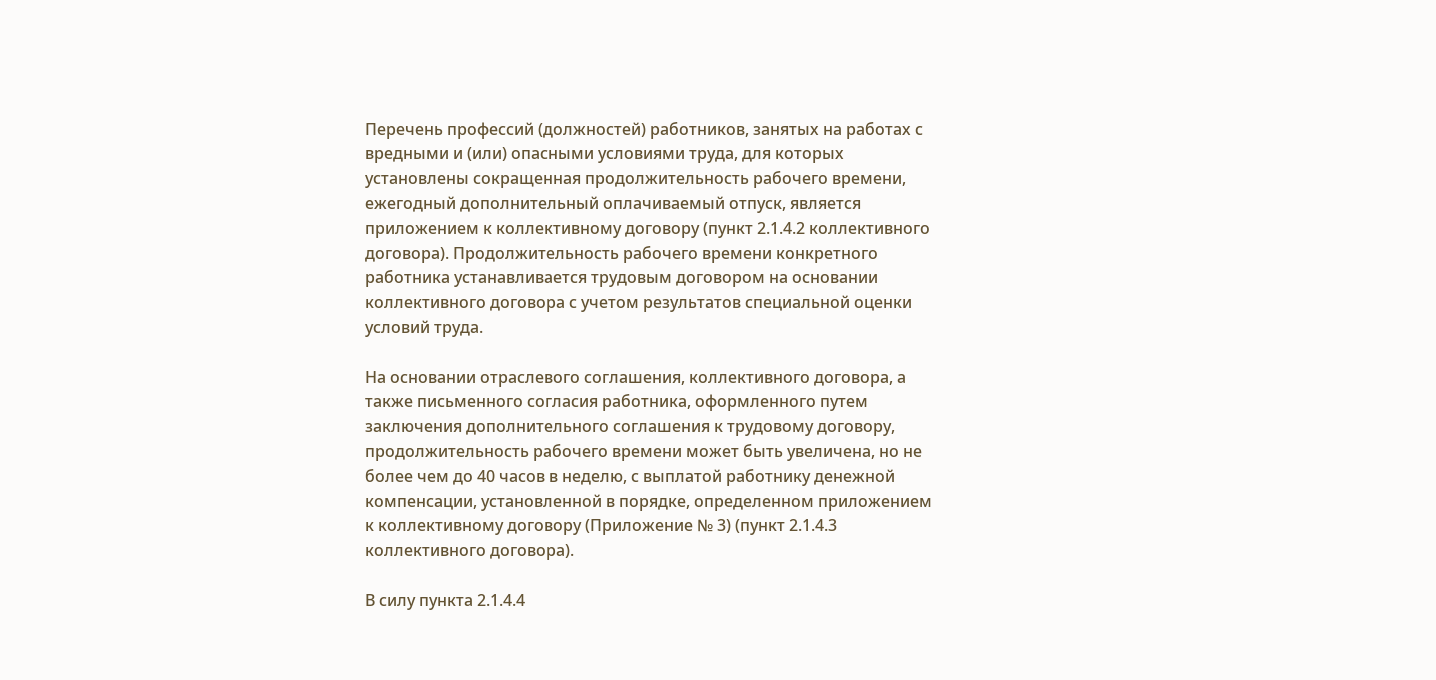Перечень профессий (должностей) работников, занятых на работах с вредными и (или) опасными условиями труда, для которых установлены сокращенная продолжительность рабочего времени, ежегодный дополнительный оплачиваемый отпуск, является приложением к коллективному договору (пункт 2.1.4.2 коллективного договора). Продолжительность рабочего времени конкретного работника устанавливается трудовым договором на основании коллективного договора с учетом результатов специальной оценки условий труда.

На основании отраслевого соглашения, коллективного договора, а также письменного согласия работника, оформленного путем заключения дополнительного соглашения к трудовому договору, продолжительность рабочего времени может быть увеличена, но не более чем до 40 часов в неделю, с выплатой работнику денежной компенсации, установленной в порядке, определенном приложением к коллективному договору (Приложение № 3) (пункт 2.1.4.3 коллективного договора).

В силу пункта 2.1.4.4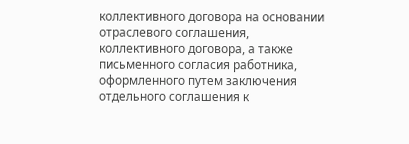коллективного договора на основании отраслевого соглашения, коллективного договора, а также письменного согласия работника, оформленного путем заключения отдельного соглашения к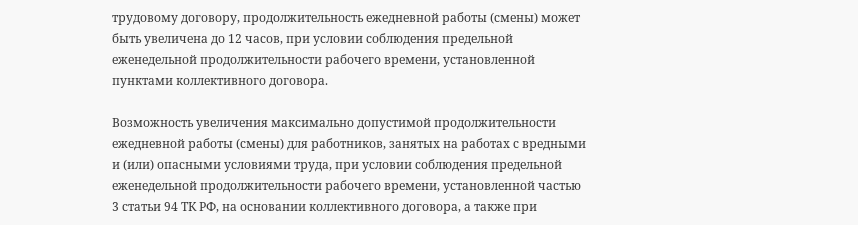трудовому договору, продолжительность ежедневной работы (смены) может быть увеличена до 12 часов, при условии соблюдения предельной еженедельной продолжительности рабочего времени, установленной пунктами коллективного договора.

Возможность увеличения максимально допустимой продолжительности ежедневной работы (смены) для работников, занятых на работах с вредными и (или) опасными условиями труда, при условии соблюдения предельной еженедельной продолжительности рабочего времени, установленной частью 3 статьи 94 ТК РФ, на основании коллективного договора, а также при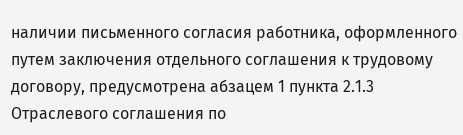наличии письменного согласия работника, оформленного путем заключения отдельного соглашения к трудовому договору, предусмотрена абзацем 1 пункта 2.1.3 Отраслевого соглашения по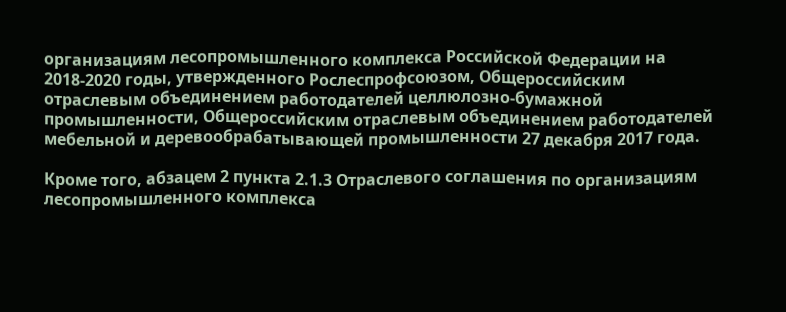организациям лесопромышленного комплекса Российской Федерации на 2018-2020 годы, утвержденного Рослеспрофсоюзом, Общероссийским отраслевым объединением работодателей целлюлозно-бумажной промышленности, Общероссийским отраслевым объединением работодателей мебельной и деревообрабатывающей промышленности 27 декабря 2017 года.

Кроме того, абзацем 2 пункта 2.1.3 Отраслевого соглашения по организациям лесопромышленного комплекса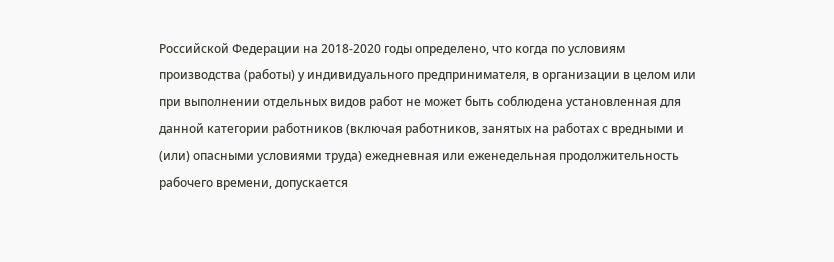Российской Федерации на 2018-2020 годы определено, что когда по условиям производства (работы) у индивидуального предпринимателя, в организации в целом или при выполнении отдельных видов работ не может быть соблюдена установленная для данной категории работников (включая работников, занятых на работах с вредными и (или) опасными условиями труда) ежедневная или еженедельная продолжительность рабочего времени, допускается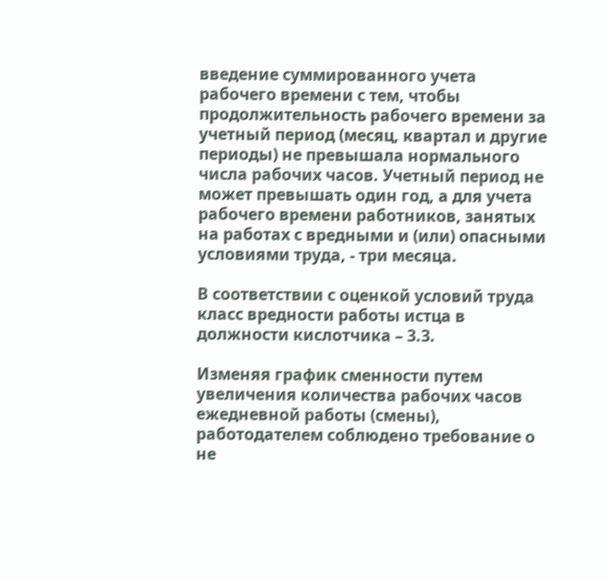введение суммированного учета рабочего времени с тем, чтобы продолжительность рабочего времени за учетный период (месяц, квартал и другие периоды) не превышала нормального числа рабочих часов. Учетный период не может превышать один год, а для учета рабочего времени работников, занятых на работах с вредными и (или) опасными условиями труда, - три месяца.

В соответствии с оценкой условий труда класс вредности работы истца в должности кислотчика – 3.3.

Изменяя график сменности путем увеличения количества рабочих часов ежедневной работы (смены), работодателем соблюдено требование о не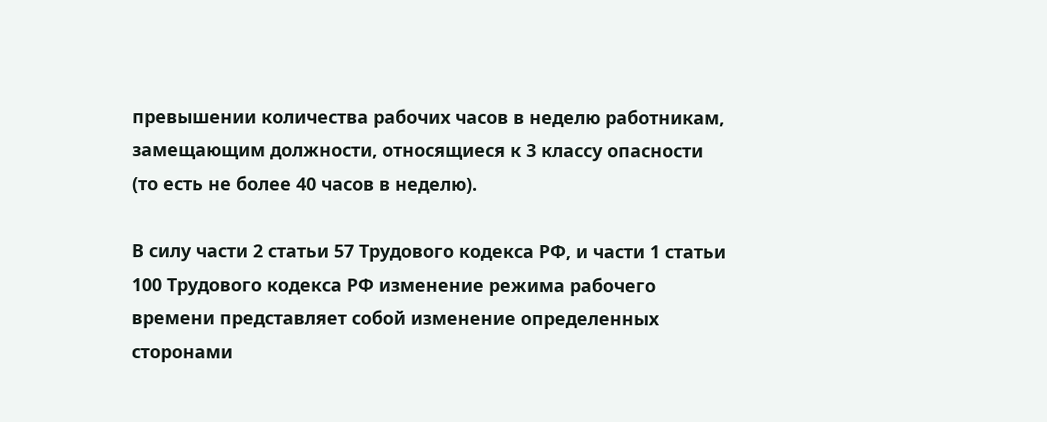превышении количества рабочих часов в неделю работникам, замещающим должности, относящиеся к 3 классу опасности (то есть не более 40 часов в неделю).

В силу части 2 статьи 57 Трудового кодекса РФ, и части 1 статьи 100 Трудового кодекса РФ изменение режима рабочего времени представляет собой изменение определенных сторонами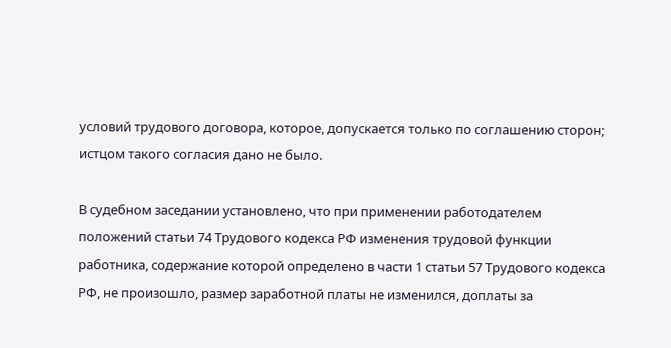условий трудового договора, которое, допускается только по соглашению сторон; истцом такого согласия дано не было.

В судебном заседании установлено, что при применении работодателем положений статьи 74 Трудового кодекса РФ изменения трудовой функции работника, содержание которой определено в части 1 статьи 57 Трудового кодекса РФ, не произошло, размер заработной платы не изменился, доплаты за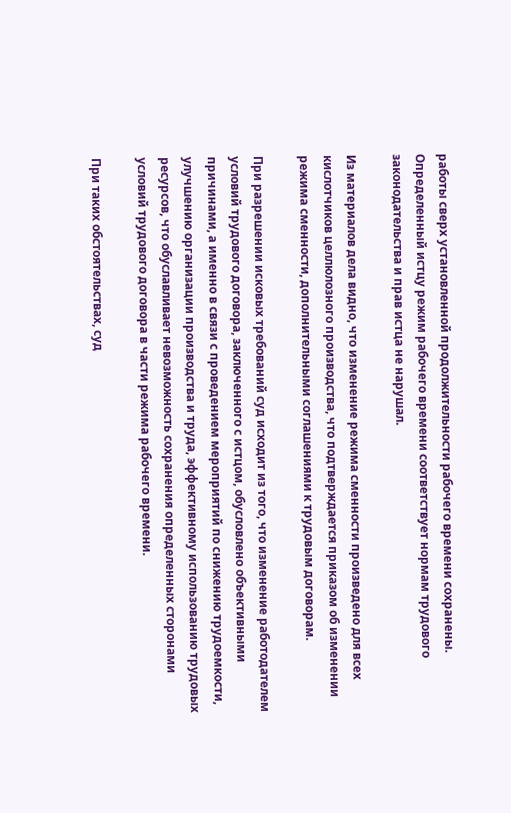работы сверх установленной продолжительности рабочего времени сохранены. Определенный истцу режим рабочего времени соответствует нормам трудового законодательства и прав истца не нарушал.

Из материалов дела видно, что изменение режима сменности произведено для всех кислотчиков целлюлозного производства, что подтверждается приказом об изменении режима сменности, дополнительными соглашениями к трудовым договорам.

При разрешении исковых требований суд исходит из того, что изменение работодателем условий трудового договора, заключенного с истцом, обусловлено объективными причинами, а именно в связи с проведением мероприятий по снижению трудоемкости, улучшению организации производства и труда, эффективному использованию трудовых ресурсов, что обуславливает невозможность сохранения определенных сторонами условий трудового договора в части режима рабочего времени.

При таких обстоятельствах, суд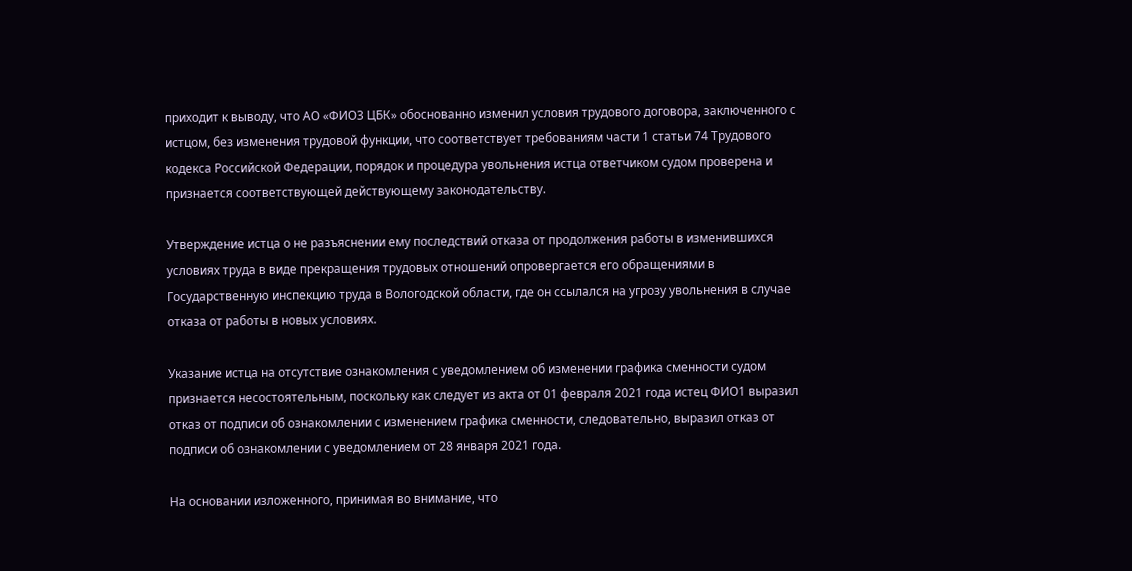приходит к выводу, что АО «ФИО3 ЦБК» обоснованно изменил условия трудового договора, заключенного с истцом, без изменения трудовой функции, что соответствует требованиям части 1 статьи 74 Трудового кодекса Российской Федерации, порядок и процедура увольнения истца ответчиком судом проверена и признается соответствующей действующему законодательству.

Утверждение истца о не разъяснении ему последствий отказа от продолжения работы в изменившихся условиях труда в виде прекращения трудовых отношений опровергается его обращениями в Государственную инспекцию труда в Вологодской области, где он ссылался на угрозу увольнения в случае отказа от работы в новых условиях.

Указание истца на отсутствие ознакомления с уведомлением об изменении графика сменности судом признается несостоятельным, поскольку как следует из акта от 01 февраля 2021 года истец ФИО1 выразил отказ от подписи об ознакомлении с изменением графика сменности, следовательно, выразил отказ от подписи об ознакомлении с уведомлением от 28 января 2021 года.

На основании изложенного, принимая во внимание, что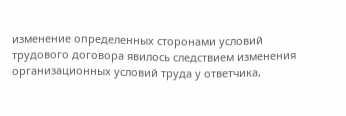изменение определенных сторонами условий трудового договора явилось следствием изменения организационных условий труда у ответчика,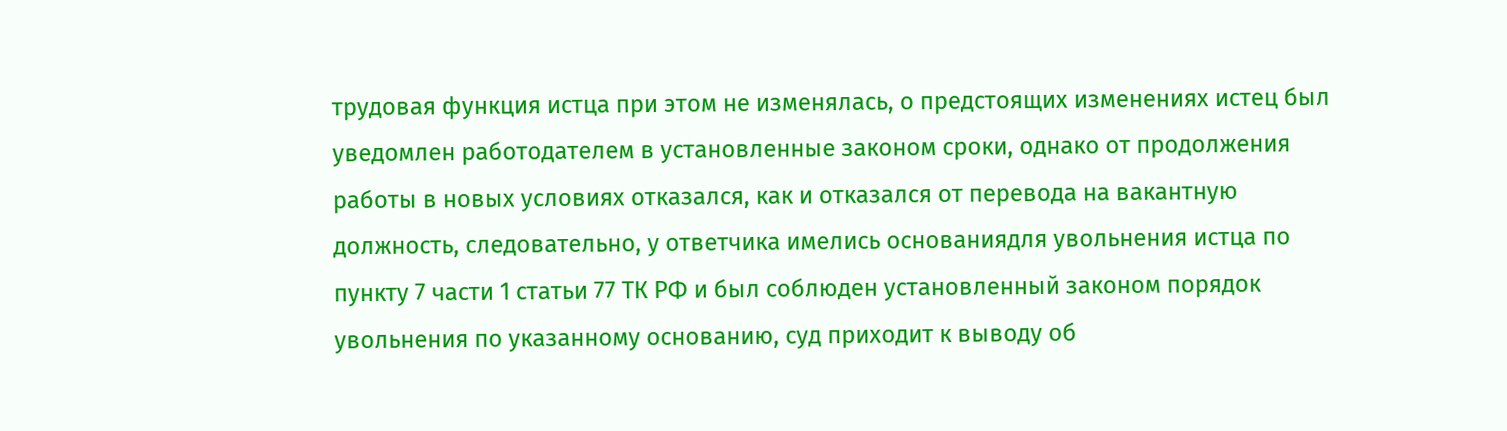трудовая функция истца при этом не изменялась, о предстоящих изменениях истец был уведомлен работодателем в установленные законом сроки, однако от продолжения работы в новых условиях отказался, как и отказался от перевода на вакантную должность, следовательно, у ответчика имелись основаниядля увольнения истца по пункту 7 части 1 статьи 77 ТК РФ и был соблюден установленный законом порядок увольнения по указанному основанию, суд приходит к выводу об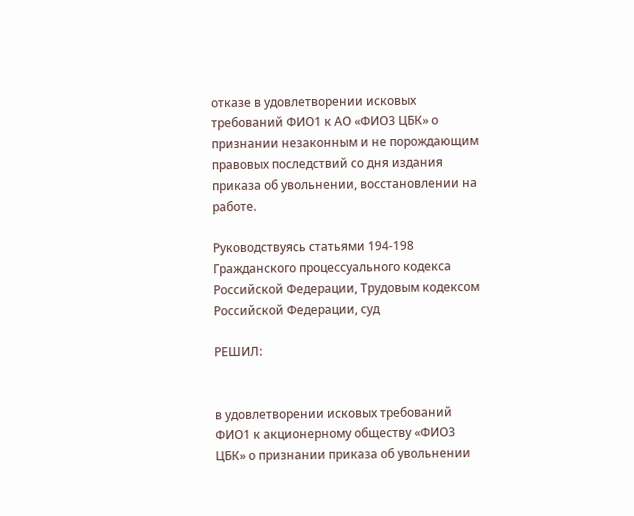отказе в удовлетворении исковых требований ФИО1 к АО «ФИО3 ЦБК» о признании незаконным и не порождающим правовых последствий со дня издания приказа об увольнении, восстановлении на работе.

Руководствуясь статьями 194-198 Гражданского процессуального кодекса Российской Федерации, Трудовым кодексом Российской Федерации, суд

РЕШИЛ:


в удовлетворении исковых требований ФИО1 к акционерному обществу «ФИО3 ЦБК» о признании приказа об увольнении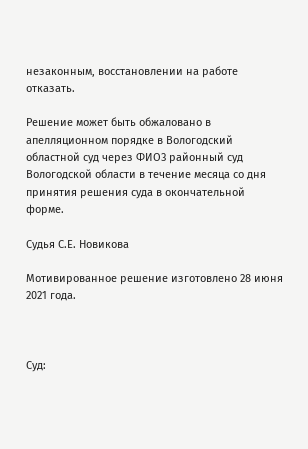незаконным, восстановлении на работе отказать.

Решение может быть обжаловано в апелляционном порядке в Вологодский областной суд через ФИО3 районный суд Вологодской области в течение месяца со дня принятия решения суда в окончательной форме.

Судья С.Е. Новикова

Мотивированное решение изготовлено 28 июня 2021 года.



Суд: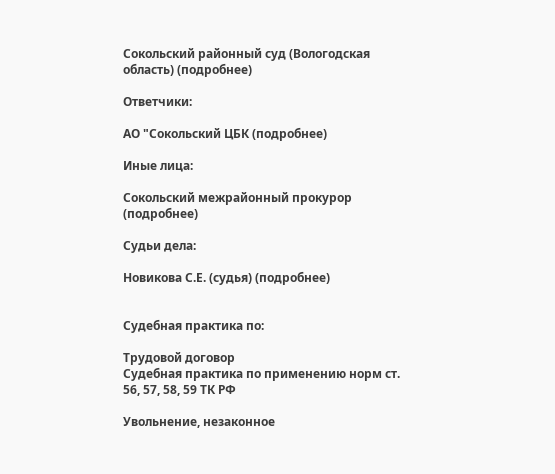Сокольский районный суд (Вологодская область) (подробнее)

Ответчики:

АО "Сокольский ЦБК (подробнее)

Иные лица:

Сокольский межрайонный прокурор (подробнее)

Судьи дела:

Новикова С.Е. (судья) (подробнее)


Судебная практика по:

Трудовой договор
Судебная практика по применению норм ст. 56, 57, 58, 59 ТК РФ

Увольнение, незаконное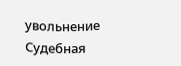увольнение
Судебная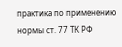практика по применению нормы ст. 77 ТК РФ